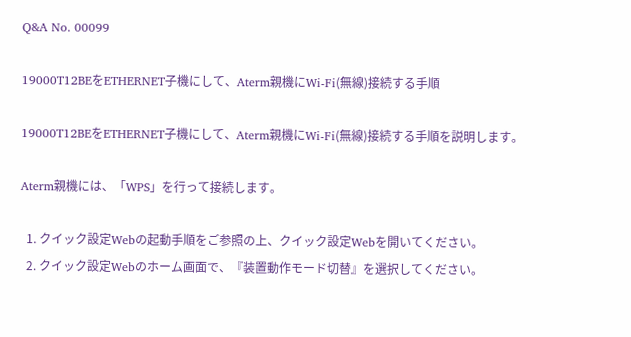Q&A No. 00099

19000T12BEをETHERNET子機にして、Aterm親機にWi-Fi(無線)接続する手順

19000T12BEをETHERNET子機にして、Aterm親機にWi-Fi(無線)接続する手順を説明します。

Aterm親機には、「WPS」を行って接続します。

  1. クイック設定Webの起動手順をご参照の上、クイック設定Webを開いてください。
  2. クイック設定Webのホーム画面で、『装置動作モード切替』を選択してください。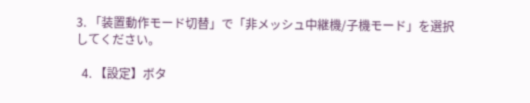3. 「装置動作モード切替」で「非メッシュ中継機/子機モード」を選択してください。

  4. 【設定】ボタ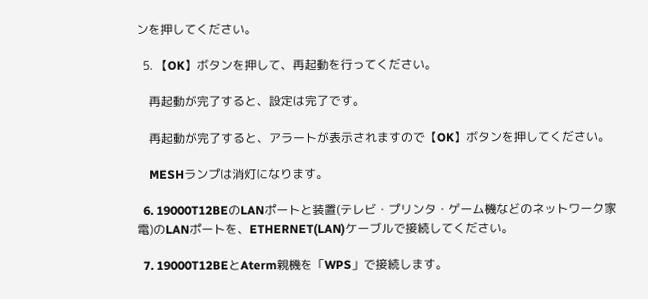ンを押してください。

  5. 【OK】ボタンを押して、再起動を行ってください。

    再起動が完了すると、設定は完了です。

    再起動が完了すると、アラートが表示されますので【OK】ボタンを押してください。

    MESHランプは消灯になります。

  6. 19000T12BEのLANポートと装置(テレビ・プリンタ・ゲーム機などのネットワーク家電)のLANポートを、ETHERNET(LAN)ケーブルで接続してください。

  7. 19000T12BEとAterm親機を「WPS」で接続します。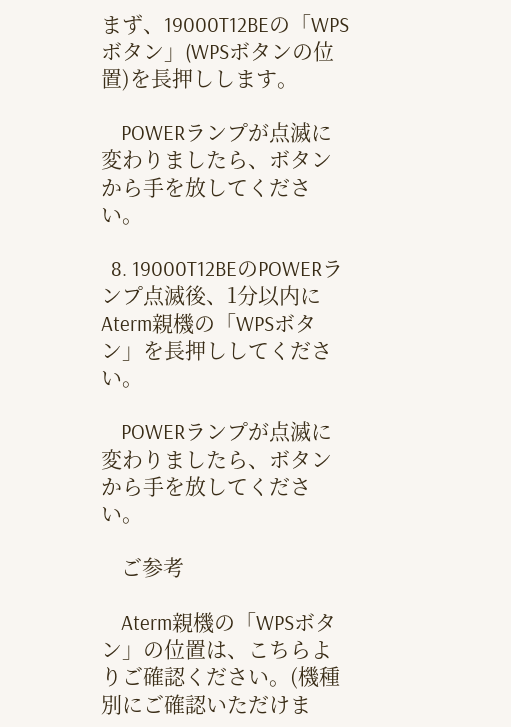まず、19000T12BEの「WPSボタン」(WPSボタンの位置)を長押しします。

    POWERランプが点滅に変わりましたら、ボタンから手を放してください。

  8. 19000T12BEのPOWERランプ点滅後、1分以内にAterm親機の「WPSボタン」を長押ししてください。

    POWERランプが点滅に変わりましたら、ボタンから手を放してください。

    ご参考

    Aterm親機の「WPSボタン」の位置は、こちらよりご確認ください。(機種別にご確認いただけま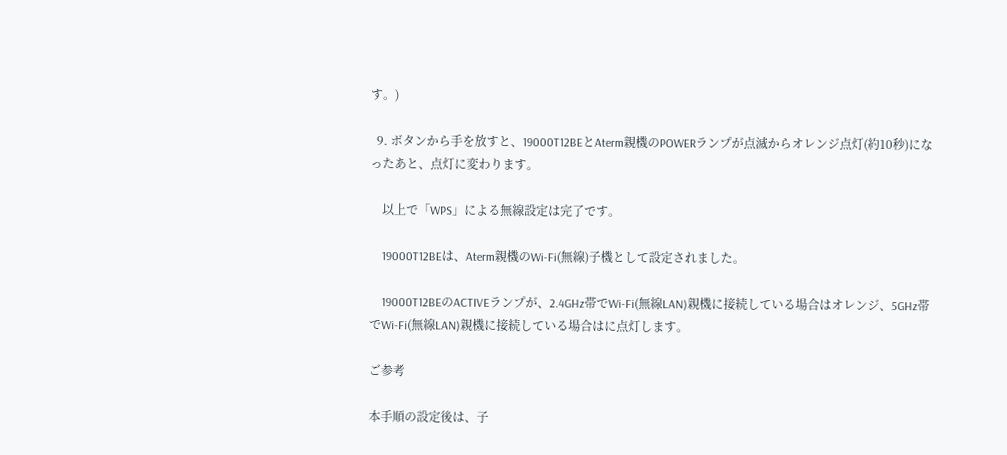す。)

  9. ボタンから手を放すと、19000T12BEとAterm親機のPOWERランプが点滅からオレンジ点灯(約10秒)になったあと、点灯に変わります。

    以上で「WPS」による無線設定は完了です。

    19000T12BEは、Aterm親機のWi-Fi(無線)子機として設定されました。

    19000T12BEのACTIVEランプが、2.4GHz帯でWi-Fi(無線LAN)親機に接続している場合はオレンジ、5GHz帯でWi-Fi(無線LAN)親機に接続している場合はに点灯します。

ご参考

本手順の設定後は、子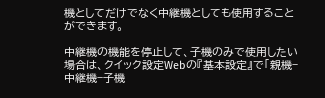機としてだけでなく中継機としても使用することができます。

中継機の機能を停止して、子機のみで使用したい場合は、クイック設定Webの『基本設定』で「親機−中継機−子機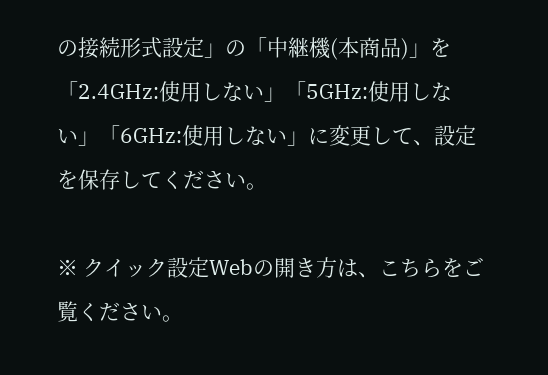の接続形式設定」の「中継機(本商品)」を「2.4GHz:使用しない」「5GHz:使用しない」「6GHz:使用しない」に変更して、設定を保存してください。

※ クイック設定Webの開き方は、こちらをご覧ください。